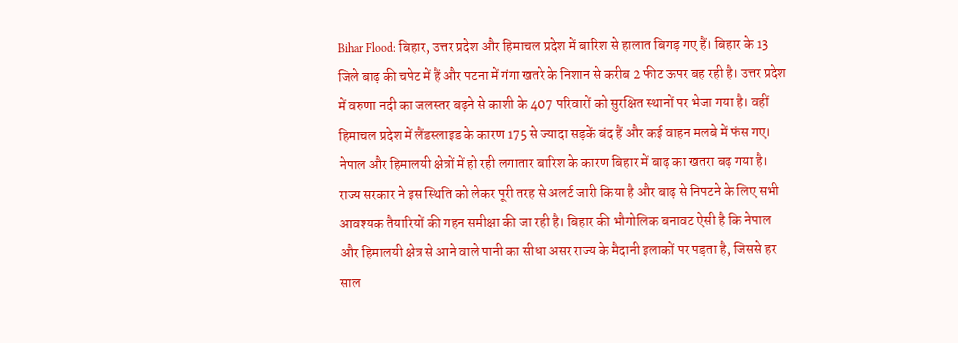Bihar Flood: बिहार, उत्तर प्रदेश और हिमाचल प्रदेश में बारिश से हालात बिगड़ गए हैं। बिहार के 13 जिले बाढ़ की चपेट में हैं और पटना में गंगा खतरे के निशान से करीब 2 फीट ऊपर बह रही है। उत्तर प्रदेश में वरुणा नदी का जलस्तर बढ़ने से काशी के 407 परिवारों को सुरक्षित स्थानों पर भेजा गया है। वहीं हिमाचल प्रदेश में लैंडस्लाइड के कारण 175 से ज्यादा सड़कें बंद हैं और कई वाहन मलबे में फंस गए।
नेपाल और हिमालयी क्षेत्रों में हो रही लगातार बारिश के कारण बिहार में बाढ़ का खतरा बढ़ गया है। राज्य सरकार ने इस स्थिति को लेकर पूरी तरह से अलर्ट जारी किया है और बाढ़ से निपटने के लिए सभी आवश्यक तैयारियों की गहन समीक्षा की जा रही है। बिहार की भौगोलिक बनावट ऐसी है कि नेपाल और हिमालयी क्षेत्र से आने वाले पानी का सीधा असर राज्य के मैदानी इलाकों पर पड़ता है, जिससे हर साल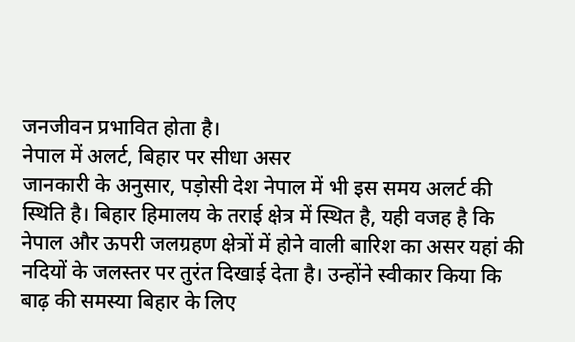जनजीवन प्रभावित होता है।
नेपाल में अलर्ट, बिहार पर सीधा असर
जानकारी के अनुसार, पड़ोसी देश नेपाल में भी इस समय अलर्ट की स्थिति है। बिहार हिमालय के तराई क्षेत्र में स्थित है, यही वजह है कि नेपाल और ऊपरी जलग्रहण क्षेत्रों में होने वाली बारिश का असर यहां की नदियों के जलस्तर पर तुरंत दिखाई देता है। उन्होंने स्वीकार किया कि बाढ़ की समस्या बिहार के लिए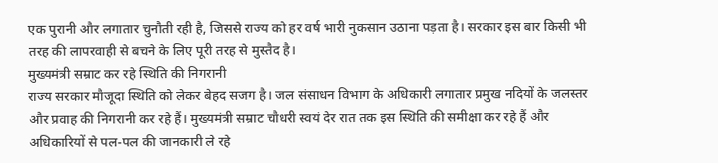एक पुरानी और लगातार चुनौती रही है, जिससे राज्य को हर वर्ष भारी नुकसान उठाना पड़ता है। सरकार इस बार किसी भी तरह की लापरवाही से बचने के लिए पूरी तरह से मुस्तैद है।
मुख्यमंत्री सम्राट कर रहे स्थिति की निगरानी
राज्य सरकार मौजूदा स्थिति को लेकर बेहद सजग है। जल संसाधन विभाग के अधिकारी लगातार प्रमुख नदियों के जलस्तर और प्रवाह की निगरानी कर रहे हैं। मुख्यमंत्री सम्राट चौधरी स्वयं देर रात तक इस स्थिति की समीक्षा कर रहे हैं और अधिकारियों से पल-पल की जानकारी ले रहे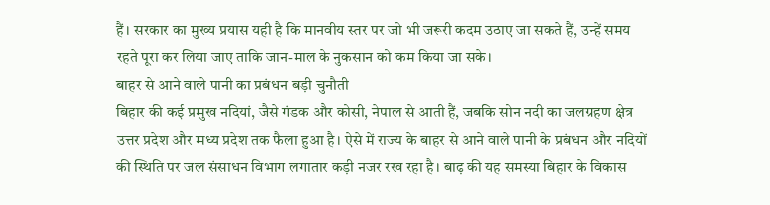हैं। सरकार का मुख्य प्रयास यही है कि मानवीय स्तर पर जो भी जरूरी कदम उठाए जा सकते हैं, उन्हें समय रहते पूरा कर लिया जाए ताकि जान-माल के नुकसान को कम किया जा सके।
बाहर से आने वाले पानी का प्रबंधन बड़ी चुनौती
बिहार की कई प्रमुख नदियां, जैसे गंडक और कोसी, नेपाल से आती हैं, जबकि सोन नदी का जलग्रहण क्षेत्र उत्तर प्रदेश और मध्य प्रदेश तक फैला हुआ है। ऐसे में राज्य के बाहर से आने वाले पानी के प्रबंधन और नदियों की स्थिति पर जल संसाधन विभाग लगातार कड़ी नजर रख रहा है। बाढ़ की यह समस्या बिहार के विकास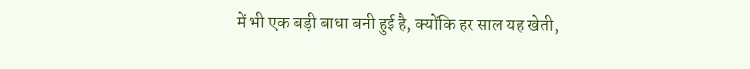में भी एक बड़ी बाधा बनी हुई है, क्योंकि हर साल यह खेती,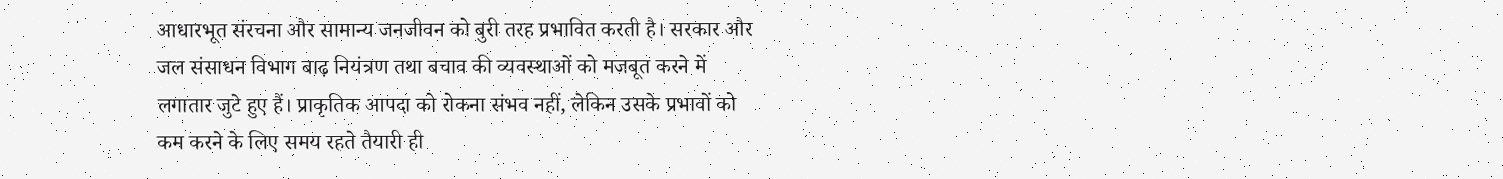आधारभूत संरचना और सामान्य जनजीवन को बुरी तरह प्रभावित करती है। सरकार और जल संसाधन विभाग बाढ़ नियंत्रण तथा बचाव की व्यवस्थाओं को मजबूत करने में लगातार जुटे हुए हैं। प्राकृतिक आपदा को रोकना संभव नहीं, लेकिन उसके प्रभावों को कम करने के लिए समय रहते तैयारी ही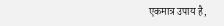एकमात्र उपाय है,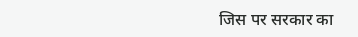जिस पर सरकार का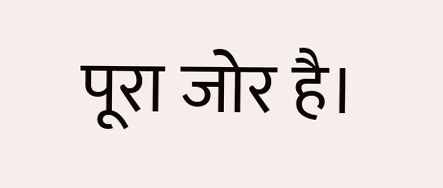पूरा जोर है।